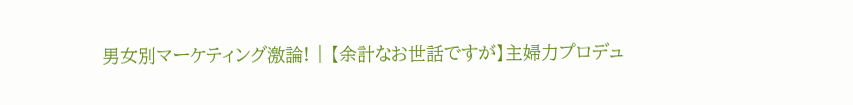男女別マーケティング激論! | 【余計なお世話ですが】主婦力プロデュ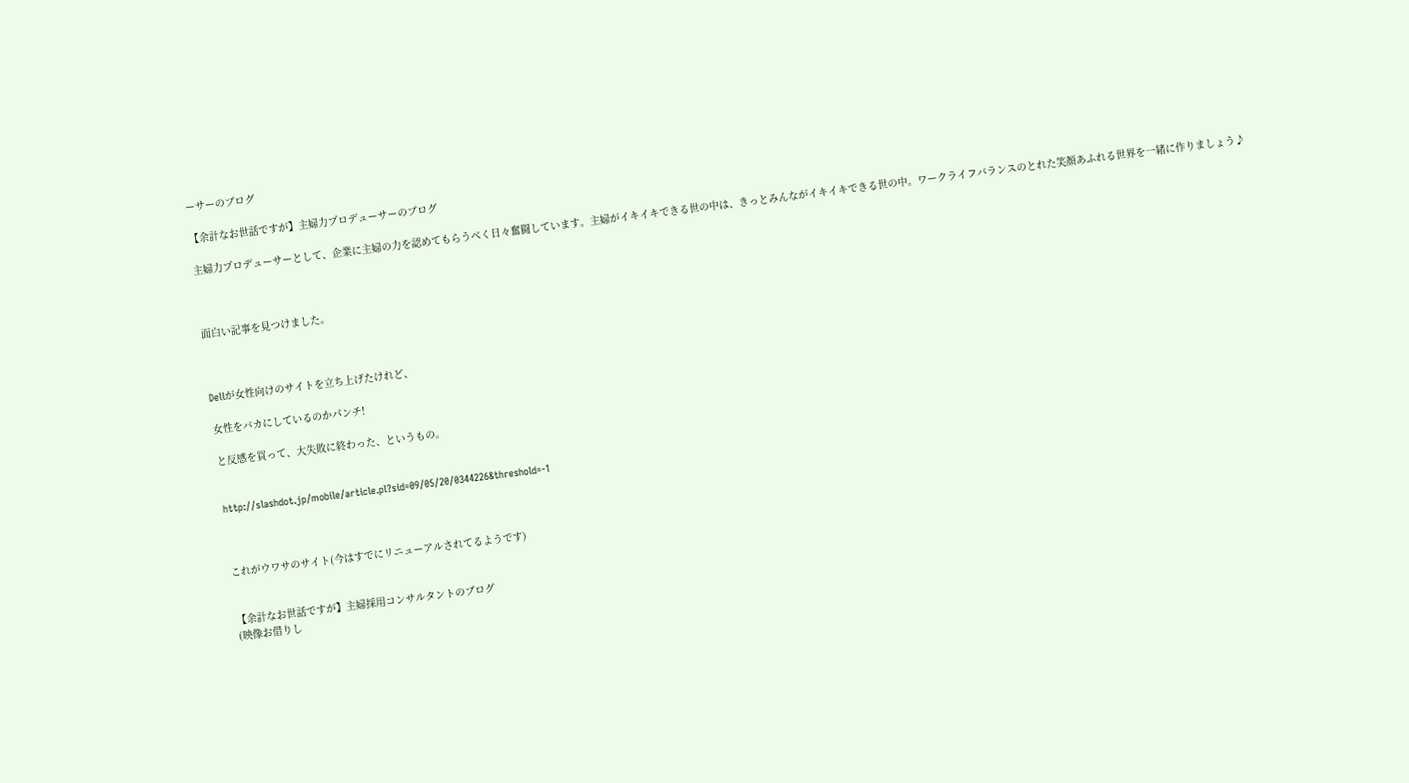ーサーのブログ

【余計なお世話ですが】主婦力プロデューサーのブログ

主婦力プロデューサーとして、企業に主婦の力を認めてもらうべく日々奮闘しています。主婦がイキイキできる世の中は、きっとみんながイキイキできる世の中。ワークライフバランスのとれた笑顔あふれる世界を一緒に作りましょう♪



面白い記事を見つけました。



Dellが女性向けのサイトを立ち上げたけれど、

女性をバカにしているのかパンチ!

と反感を買って、大失敗に終わった、というもの。


http://slashdot.jp/mobile/article.pl?sid=09/05/20/0344226&threshold=-1



これがウワサのサイト(今はすでにリニューアルされてるようです)


【余計なお世話ですが】主婦採用コンサルタントのブログ
(映像お借りし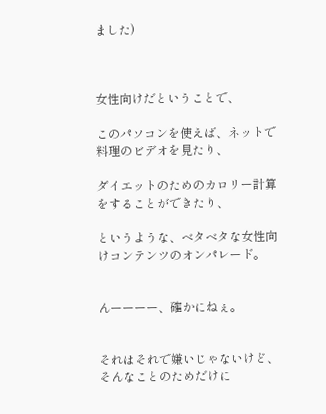ました)



女性向けだということで、

このパソコンを使えば、ネットで料理のビデオを見たり、

ダイエットのためのカロリー計算をすることができたり、

というような、ベタベタな女性向けコンテンツのオンパレード。


んーーーー、確かにねぇ。


それはそれで嫌いじゃないけど、そんなことのためだけに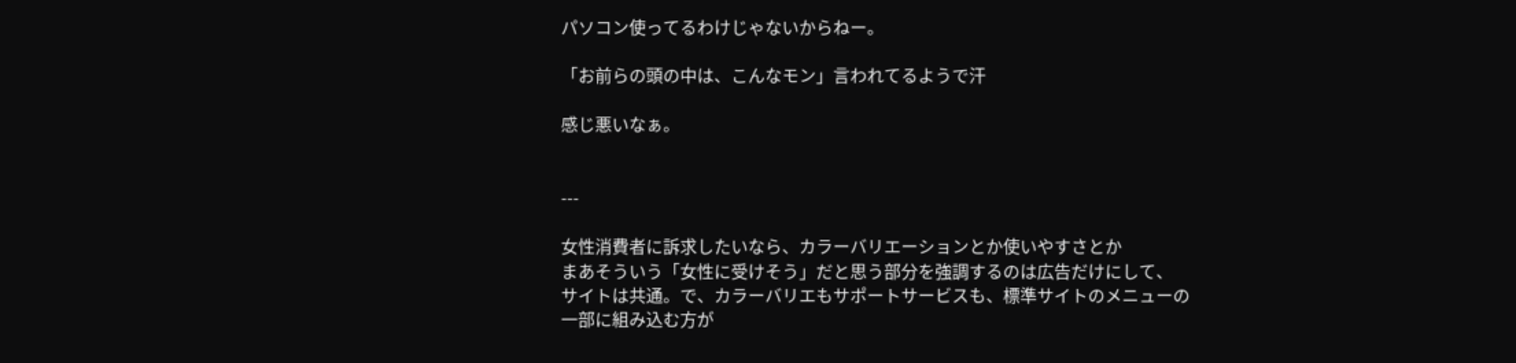パソコン使ってるわけじゃないからねー。

「お前らの頭の中は、こんなモン」言われてるようで汗

感じ悪いなぁ。


---

女性消費者に訴求したいなら、カラーバリエーションとか使いやすさとか
まあそういう「女性に受けそう」だと思う部分を強調するのは広告だけにして、
サイトは共通。で、カラーバリエもサポートサービスも、標準サイトのメニューの
一部に組み込む方が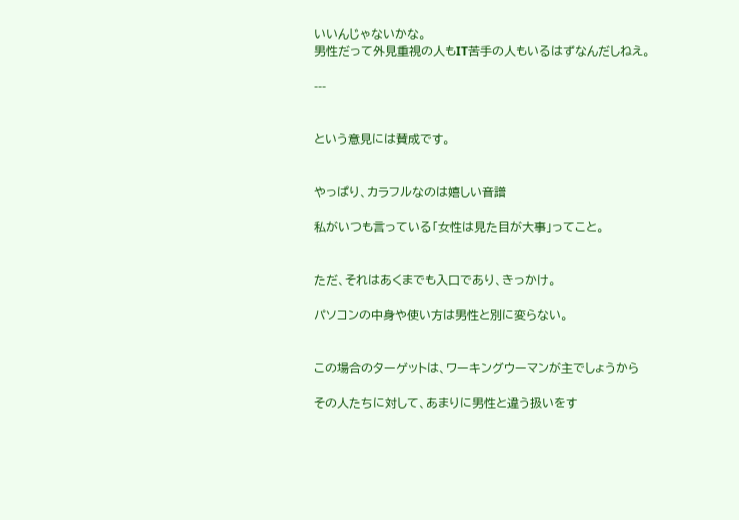いいんじゃないかな。
男性だって外見重視の人もIT苦手の人もいるはずなんだしねえ。

---


という意見には賛成です。


やっぱり、カラフルなのは嬉しい音譜

私がいつも言っている「女性は見た目が大事」ってこと。


ただ、それはあくまでも入口であり、きっかけ。

パソコンの中身や使い方は男性と別に変らない。


この場合のターゲットは、ワーキングウーマンが主でしょうから

その人たちに対して、あまりに男性と違う扱いをす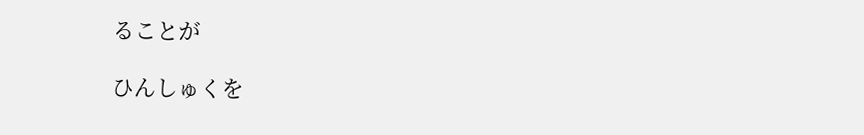ることが

ひんしゅくを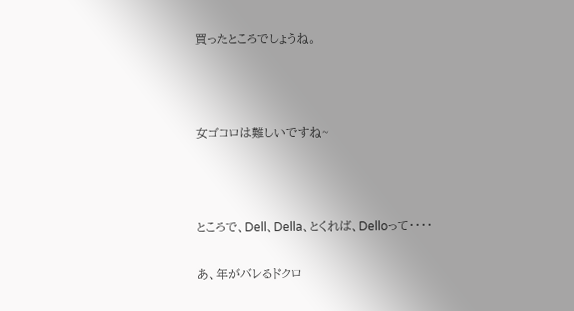買ったところでしょうね。



女ゴコロは難しいですね~



ところで、Dell、Della、とくれば、Delloって・・・・

あ、年がバレるドクロ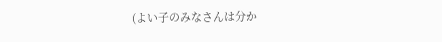(よい子のみなさんは分か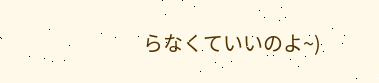らなくていいのよ~)